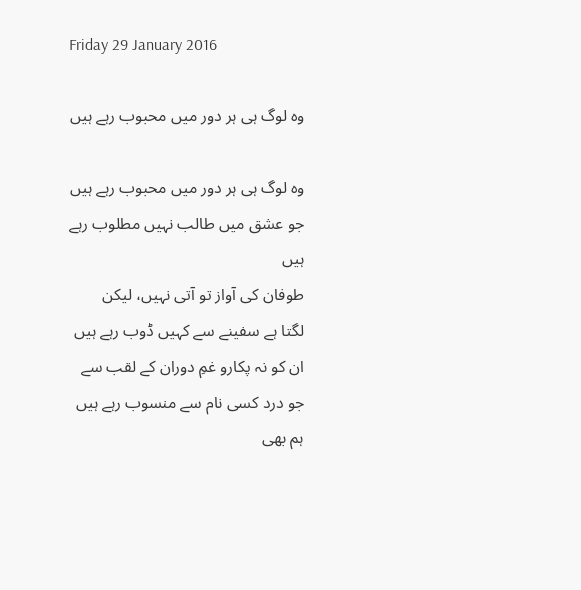Friday 29 January 2016

وہ لوگ ہی ہر دور میں محبوب رہے ہیں

وہ لوگ ہی ہر دور میں محبوب رہے ہیں
جو عشق میں طالب نہیں مطلوب رہے ہیں
طوفان کی آواز تو آتی نہیں، لیکن
لگتا ہے سفینے سے کہیں ڈوب رہے ہیں
ان کو نہ پکارو غمِ دوران کے لقب سے
جو درد کسی نام سے منسوب رہے ہیں
ہم بھی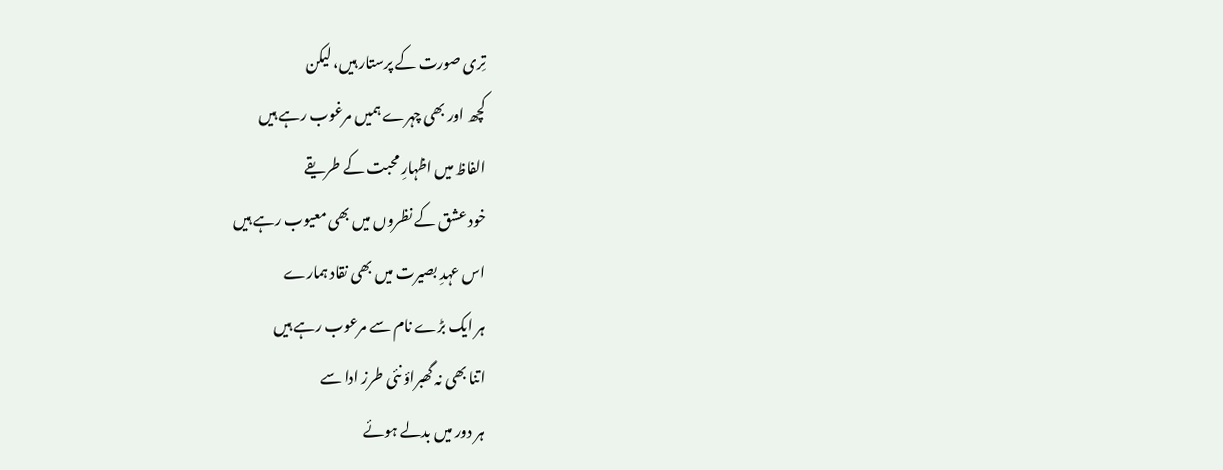تِری صورت کے پرستار ہیں، لیکن
کچھ اور بھی چہرے ہمیں مرغوب رہے ہیں
الفاظ میں اظہارِ محبت کے طریقے
خود عشق کے نظروں میں بھی معیوب رہے ہیں
اس عہدِ بصیرت میں بھی نقاد ہمارے
ہر ایک بڑے نام سے مرعوب رہے ہیں
اتنا بھی نہ گھبراؤ نئی طرز ادا سے
ہر دور میں بدلے ہوئے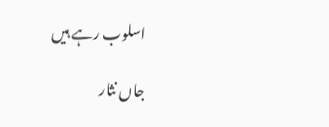اسلوب رہے ہیں

جاں نثار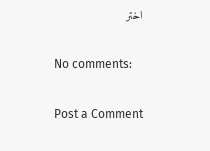اختر

No comments:

Post a Comment